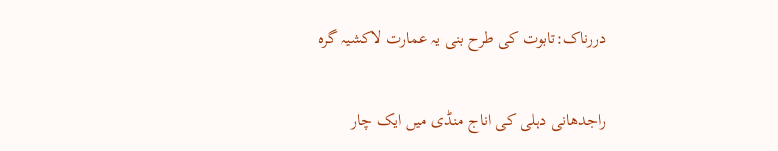دررناک:تابوت کی طرح بنی یہ عمارت لاکشیہ گرہ

راجدھانی دہلی کی اناج منڈی میں ایک چار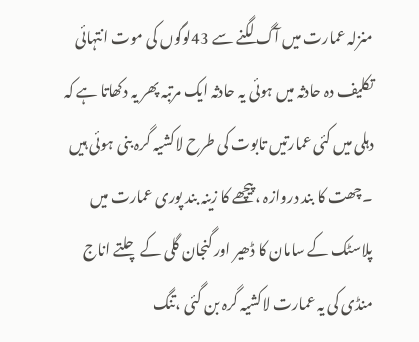منزلہ عمارت میں آگ لگنے سے 43لوگوں کی موت انتہائی تکلیف دہ حادثہ میں ہوئی یہ حادثہ ایک مرتبہ پھر یہ دکھاتا ہے کہ دہلی میں کئی عمارتیں تابوت کی طرح لاکشیہ گرہ بنی ہوئی ہیں ۔چھت کا بند دروازہ ،پیچھے کا زینہ بند پوری عمارت میں پلاسٹک کے سامان کا ڈھیر اور گنجان گلی کے چلتے اناج منڈی کی یہ عمارت لاکشیہ گرہ بن گئی ،تنگ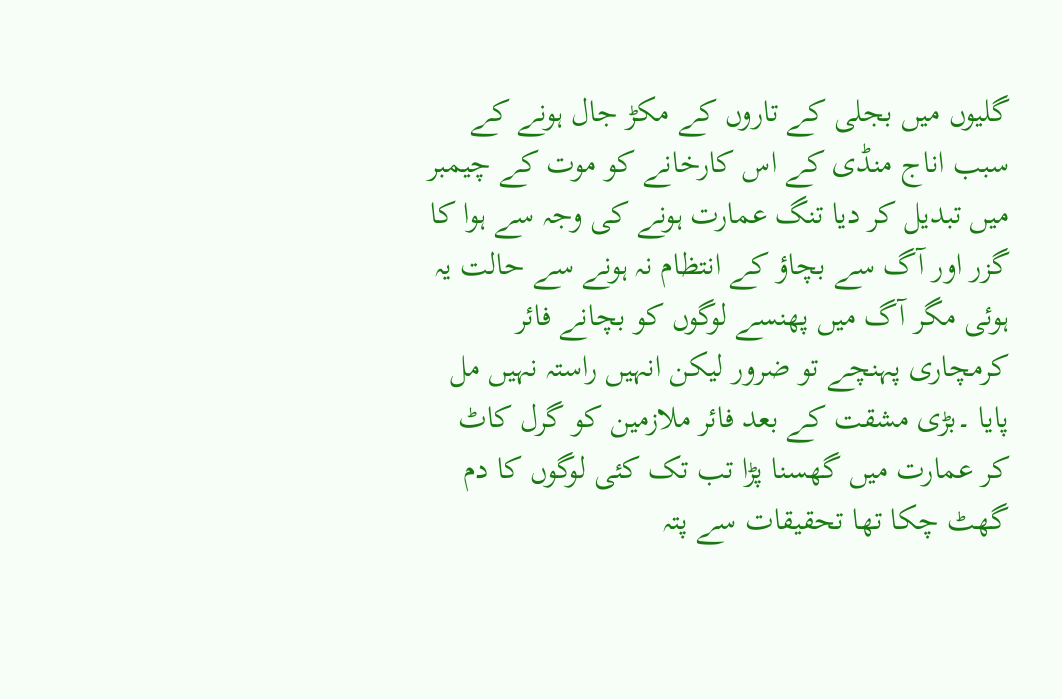گلیوں میں بجلی کے تاروں کے مکڑ جال ہونے کے سبب اناج منڈی کے اس کارخانے کو موت کے چیمبر میں تبدیل کر دیا تنگ عمارت ہونے کی وجہ سے ہوا کا گزر اور آگ سے بچاؤ کے انتظام نہ ہونے سے حالت یہ ہوئی مگر آگ میں پھنسے لوگوں کو بچانے فائر کرمچاری پہنچے تو ضرور لیکن انہیں راستہ نہیں مل پایا ۔بڑی مشقت کے بعد فائر ملازمین کو گرل کاٹ کر عمارت میں گھسنا پڑا تب تک کئی لوگوں کا دم گھٹ چکا تھا تحقیقات سے پتہ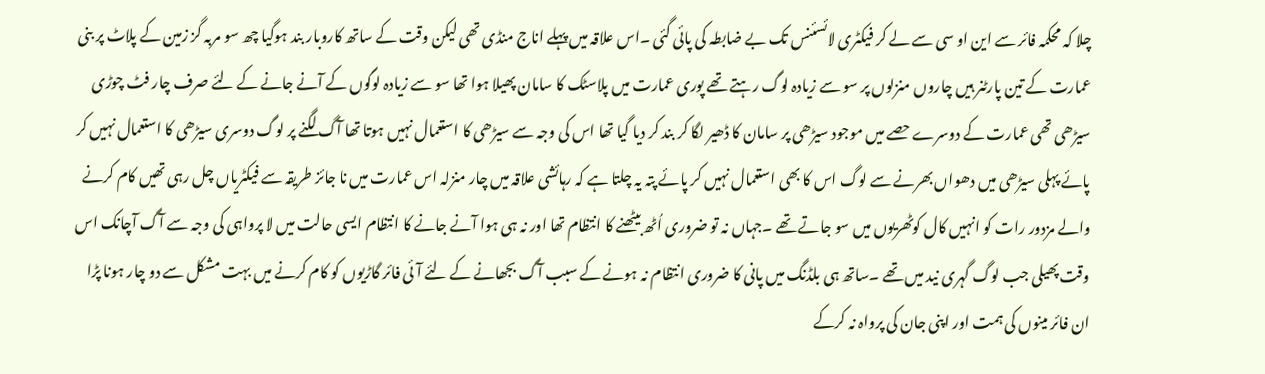چلا کہ محکمہ فائر سے این او سی سے لے کر فیکٹری لائسئنس تک بے ضابطہ کی پائی گئی ۔اس علاقہ میں پہلے اناج منڈی تھی لیکن وقت کے ساتھ کاروبار بند ہوگیا چھ سو مربہ گز زمین کے پلاٹ پر بنی عمارت کے تین پارٹنر ہیں چاروں منزلوں پر سو سے زیادہ لوگ رہتے تھے پوری عمارت میں پلاسٹک کا سامان پھیلا ہوا تھا سو سے زیادہ لوگوں کے آنے جانے کے لئے صرف چار فٹ چوڑی سیڑھی تھی عمارت کے دوسرے حصے میں موجود سیڑھی پر سامان کا ڈھیر لگا کر بند کر دیا گیا تھا اس کی وجہ سے سیڑھی کا استعمال نہیں ہوتا تھا آگ لگنے پر لوگ دوسری سیڑھی کا استعمال نہیں کر پائے پہلی سیڑھی میں دھواں بھرنے سے لوگ اس کا بھی استعمال نہیں کر پائے پتہ یہ چلتا ہے کہ رہائشی علاقہ میں چار منزلہ اس عمارت میں نا جائز طریقہ سے فیکٹریاں چل رہی تھیں کام کرنے والے مزدور رات کو انہیں کال کوٹھریوں میں سو جاتے تھے ۔جہاں نہ تو ضروری اُٹھ بیٹھنے کا انتظام تھا اور نہ ہی ہوا آنے جانے کا انتظام ایسی حالت میں لا پرواہی کی وجہ سے آگ آچانک اس وقت پھیلی جب لوگ گہری نید میں تھے ۔ساتھ ہی بلڈنگ میں پانی کا ضروری انتظام نہ ہونے کے سبب آگ بجھانے کے لئے آئی فائر گاڑیوں کو کام کرنے میں بہت مشکل سے دو چار ہونا پڑا ان فائر مینوں کی ہمت اور اپنی جان کی پرواہ نہ کرکے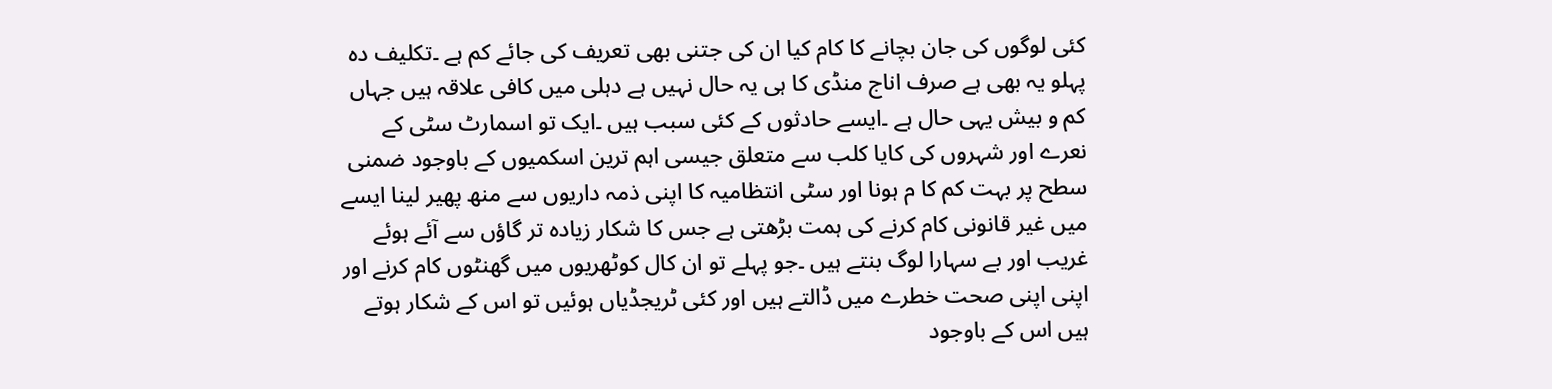کئی لوگوں کی جان بچانے کا کام کیا ان کی جتنی بھی تعریف کی جائے کم ہے ۔تکلیف دہ پہلو یہ بھی ہے صرف اناج منڈی کا ہی یہ حال نہیں ہے دہلی میں کافی علاقہ ہیں جہاں کم و بیش یہی حال ہے ۔ایسے حادثوں کے کئی سبب ہیں ۔ایک تو اسمارٹ سٹی کے نعرے اور شہروں کی کایا کلب سے متعلق جیسی اہم ترین اسکمیوں کے باوجود ضمنی سطح پر بہت کم کا م ہونا اور سٹی انتظامیہ کا اپنی ذمہ داریوں سے منھ پھیر لینا ایسے میں غیر قانونی کام کرنے کی ہمت بڑھتی ہے جس کا شکار زیادہ تر گاؤں سے آئے ہوئے غریب اور بے سہارا لوگ بنتے ہیں ۔جو پہلے تو ان کال کوٹھریوں میں گھنٹوں کام کرنے اور اپنی اپنی صحت خطرے میں ڈالتے ہیں اور کئی ٹریجڈیاں ہوئیں تو اس کے شکار ہوتے ہیں اس کے باوجود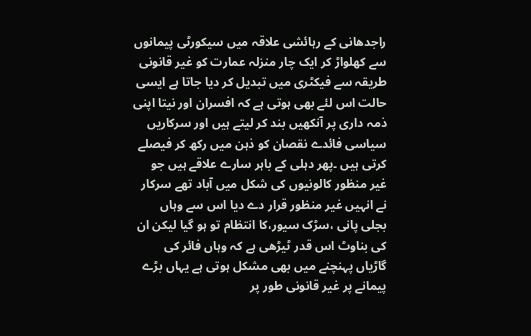راجدھانی کے رہائشی علاقہ میں سیکورٹی پیمانوں سے کھلواڑ کر ایک چار منزلہ عمارت کو غیر قانونی طریقہ سے فیکٹری میں تبدیل کر دیا جاتا ہے ایسی حالت اس لئے بھی ہوتی ہے کہ افسران اور نیتا اپنی ذمہ داری پر آنکھیں بند کر لیتے ہیں اور سرکاریں سیاسی فائدے نقصان کو ذہن میں رکھ کر فیصلے کرتی ہیں ۔پھر دہلی کے باہر سارے علاقے ہیں جو غیر منظور کالونیوں کی شکل میں آباد تھے سرکار نے انہیں غیر منظور قرار دے دیا اس سے وہاں بجلی پانی ،سڑک سیور،کا انتظام تو ہو گیا لیکن ان کی بناوٹ اس قدر ٹیڑھی ہے کہ وہاں فائر کی گاڑیاں پہنچنے میں بھی مشکل ہوتی ہے یہاں بڑے پیمانے پر غیر قانونی طور پر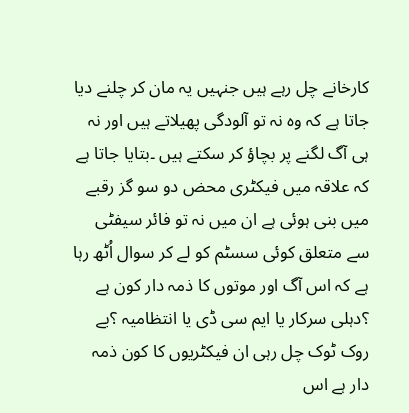کارخانے چل رہے ہیں جنہیں یہ مان کر چلنے دیا جاتا ہے کہ وہ نہ تو آلودگی پھیلاتے ہیں اور نہ ہی آگ لگنے پر بچاؤ کر سکتے ہیں ۔بتایا جاتا ہے کہ علاقہ میں فیکٹری محض دو سو گز رقبے میں بنی ہوئی ہے ان میں نہ تو فائر سیفٹی سے متعلق کوئی سسٹم کو لے کر سوال اُٹھ رہا ہے کہ اس آگ اور موتوں کا ذمہ دار کون ہے ؟دہلی سرکار یا ایم سی ڈی یا انتظامیہ ؟بے روک ٹوک چل رہی ان فیکٹریوں کا کون ذمہ دار ہے اس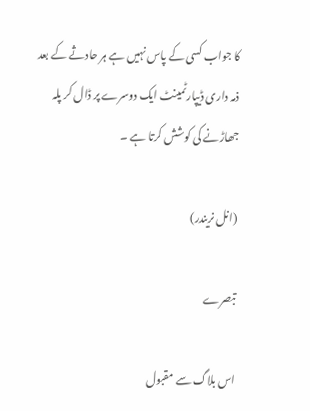کا جواب کسی کے پاس نہیں ہے ہر حادثے کے بعد ذمہ داری ڈیپارٹمینٹ ایک دوسرے پر ڈال کر پلہ جھاڑنے کی کوشش کرتا ہے ۔

(انل نریندر)

تبصرے

اس بلاگ سے مقبول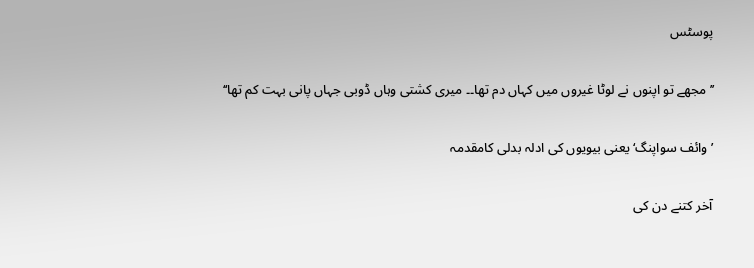پوسٹس

’’مجھے تو اپنوں نے لوٹا غیروں میں کہاں دم تھا۔۔ میری کشتی وہاں ڈوبی جہاں پانی بہت کم تھا‘‘

’وائف سواپنگ‘ یعنی بیویوں کی ادلہ بدلی کامقدمہ

آخر کتنے دن کی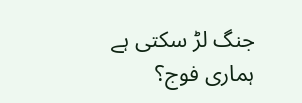جنگ لڑ سکتی ہے ہماری فوج؟